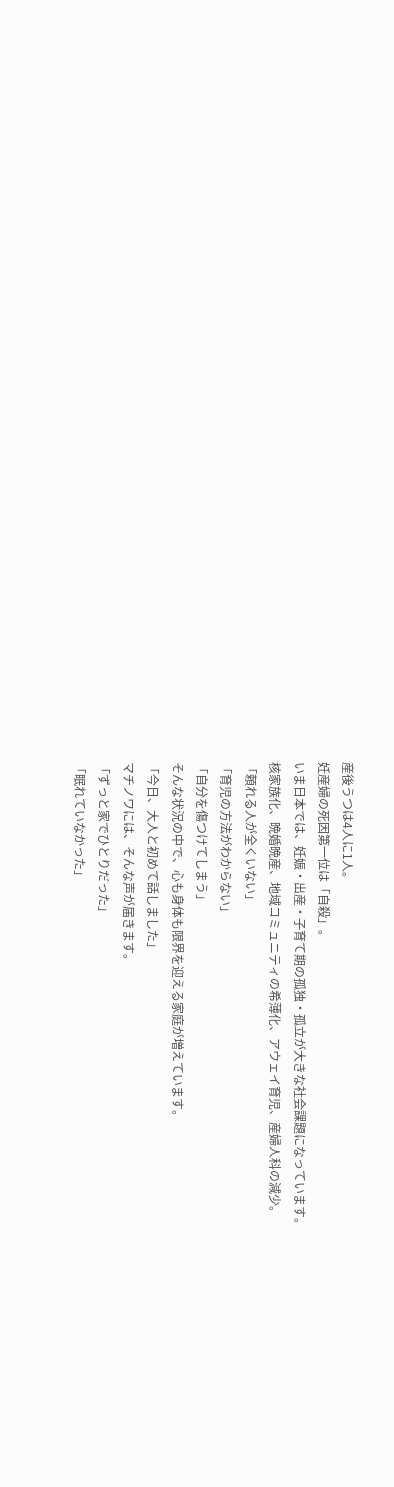産後うつは4人に1人。
妊産婦の死因第一位は「自殺」。
いま日本では、妊娠・出産・子育て期の孤独・孤立が大きな社会課題になっています。
核家族化、晩婚晩産、地域コミュニティの希薄化、アウェイ育児、産婦人科の減少。
「頼れる人が全くいない」
「育児の方法がわからない」
「自分を傷つけてしまう」
そんな状況の中で、心も身体も限界を迎える家庭が増えています。
「今日、大人と初めて話しました」
マチノワには、そんな声が届きます。
「ずっと家でひとりだった」
「眠れていなかった」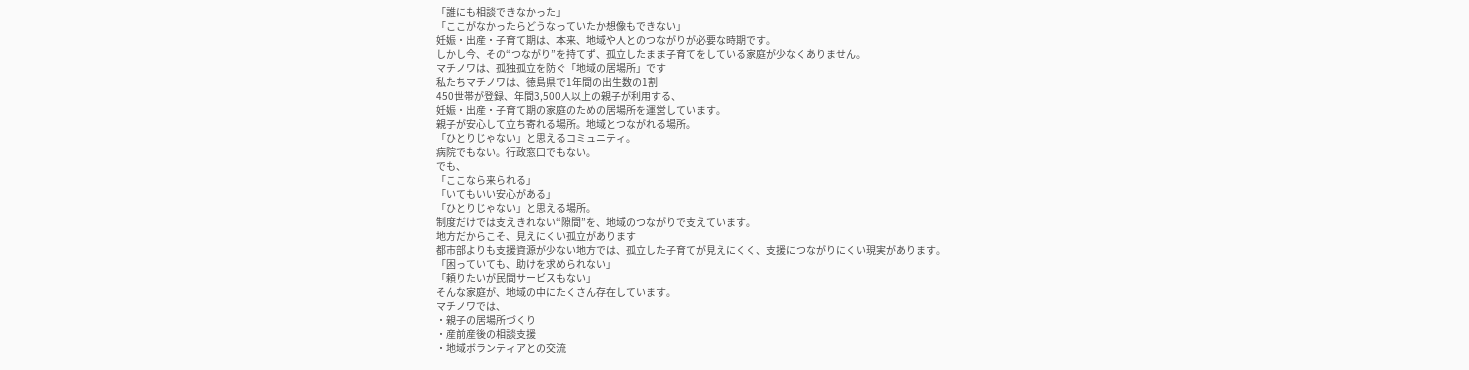「誰にも相談できなかった」
「ここがなかったらどうなっていたか想像もできない」
妊娠・出産・子育て期は、本来、地域や人とのつながりが必要な時期です。
しかし今、その“つながり”を持てず、孤立したまま子育てをしている家庭が少なくありません。
マチノワは、孤独孤立を防ぐ「地域の居場所」です
私たちマチノワは、徳島県で1年間の出生数の1割
450世帯が登録、年間3,500人以上の親子が利用する、
妊娠・出産・子育て期の家庭のための居場所を運営しています。
親子が安心して立ち寄れる場所。地域とつながれる場所。
「ひとりじゃない」と思えるコミュニティ。
病院でもない。行政窓口でもない。
でも、
「ここなら来られる」
「いてもいい安心がある」
「ひとりじゃない」と思える場所。
制度だけでは支えきれない“隙間”を、地域のつながりで支えています。
地方だからこそ、見えにくい孤立があります
都市部よりも支援資源が少ない地方では、孤立した子育てが見えにくく、支援につながりにくい現実があります。
「困っていても、助けを求められない」
「頼りたいが民間サービスもない」
そんな家庭が、地域の中にたくさん存在しています。
マチノワでは、
・親子の居場所づくり
・産前産後の相談支援
・地域ボランティアとの交流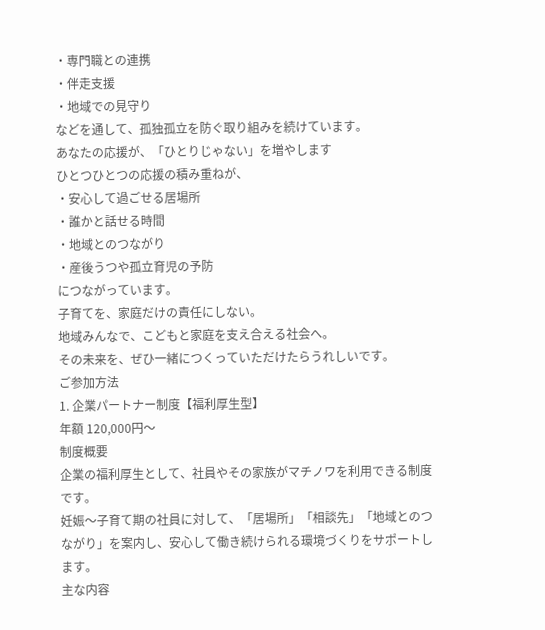・専門職との連携
・伴走支援
・地域での見守り
などを通して、孤独孤立を防ぐ取り組みを続けています。
あなたの応援が、「ひとりじゃない」を増やします
ひとつひとつの応援の積み重ねが、
・安心して過ごせる居場所
・誰かと話せる時間
・地域とのつながり
・産後うつや孤立育児の予防
につながっています。
子育てを、家庭だけの責任にしない。
地域みんなで、こどもと家庭を支え合える社会へ。
その未来を、ぜひ一緒につくっていただけたらうれしいです。
ご参加方法
1. 企業パートナー制度【福利厚生型】
年額 120,000円〜
制度概要
企業の福利厚生として、社員やその家族がマチノワを利用できる制度です。
妊娠〜子育て期の社員に対して、「居場所」「相談先」「地域とのつながり」を案内し、安心して働き続けられる環境づくりをサポートします。
主な内容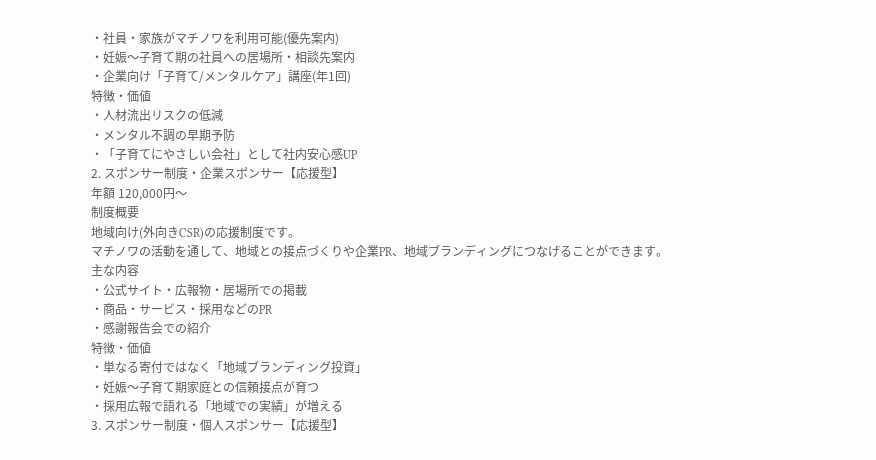・社員・家族がマチノワを利用可能(優先案内)
・妊娠〜子育て期の社員への居場所・相談先案内
・企業向け「子育て/メンタルケア」講座(年1回)
特徴・価値
・人材流出リスクの低減
・メンタル不調の早期予防
・「子育てにやさしい会社」として社内安心感UP
2. スポンサー制度・企業スポンサー【応援型】
年額 120,000円〜
制度概要
地域向け(外向きCSR)の応援制度です。
マチノワの活動を通して、地域との接点づくりや企業PR、地域ブランディングにつなげることができます。
主な内容
・公式サイト・広報物・居場所での掲載
・商品・サービス・採用などのPR
・感謝報告会での紹介
特徴・価値
・単なる寄付ではなく「地域ブランディング投資」
・妊娠〜子育て期家庭との信頼接点が育つ
・採用広報で語れる「地域での実績」が増える
3. スポンサー制度・個人スポンサー【応援型】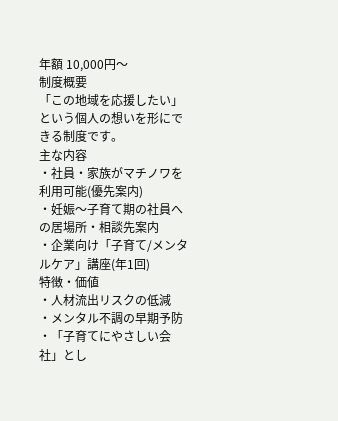年額 10,000円〜
制度概要
「この地域を応援したい」という個人の想いを形にできる制度です。
主な内容
・社員・家族がマチノワを利用可能(優先案内)
・妊娠〜子育て期の社員への居場所・相談先案内
・企業向け「子育て/メンタルケア」講座(年1回)
特徴・価値
・人材流出リスクの低減
・メンタル不調の早期予防
・「子育てにやさしい会社」とし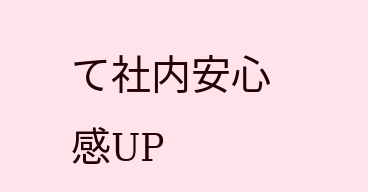て社内安心感UP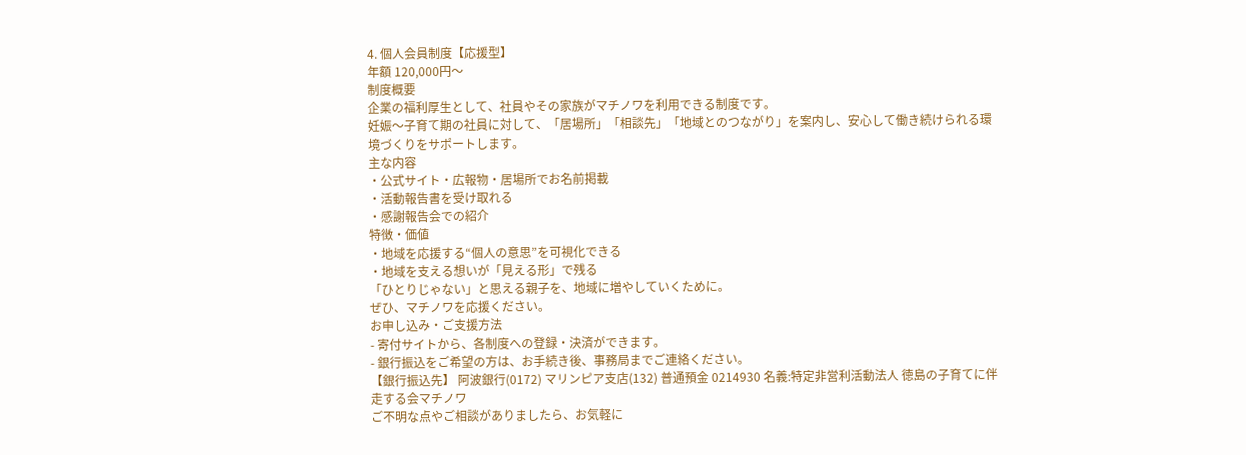4. 個人会員制度【応援型】
年額 120,000円〜
制度概要
企業の福利厚生として、社員やその家族がマチノワを利用できる制度です。
妊娠〜子育て期の社員に対して、「居場所」「相談先」「地域とのつながり」を案内し、安心して働き続けられる環境づくりをサポートします。
主な内容
・公式サイト・広報物・居場所でお名前掲載
・活動報告書を受け取れる
・感謝報告会での紹介
特徴・価値
・地域を応援する“個人の意思”を可視化できる
・地域を支える想いが「見える形」で残る
「ひとりじゃない」と思える親子を、地域に増やしていくために。
ぜひ、マチノワを応援ください。
お申し込み・ご支援方法
- 寄付サイトから、各制度への登録・決済ができます。
- 銀行振込をご希望の方は、お手続き後、事務局までご連絡ください。
【銀行振込先】 阿波銀行(0172) マリンピア支店(132) 普通預金 0214930 名義:特定非営利活動法人 徳島の子育てに伴走する会マチノワ
ご不明な点やご相談がありましたら、お気軽に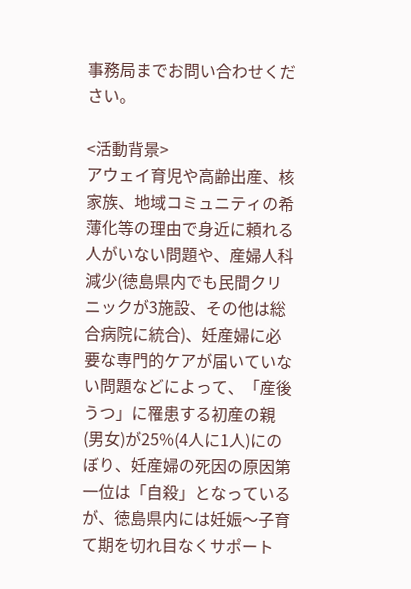事務局までお問い合わせください。

<活動背景>
アウェイ育児や高齢出産、核家族、地域コミュニティの希薄化等の理由で身近に頼れる人がいない問題や、産婦人科減少(徳島県内でも民間クリニックが3施設、その他は総合病院に統合)、妊産婦に必要な専門的ケアが届いていない問題などによって、「産後うつ」に罹患する初産の親(男女)が25%(4人に1人)にのぼり、妊産婦の死因の原因第一位は「自殺」となっているが、徳島県内には妊娠〜子育て期を切れ目なくサポート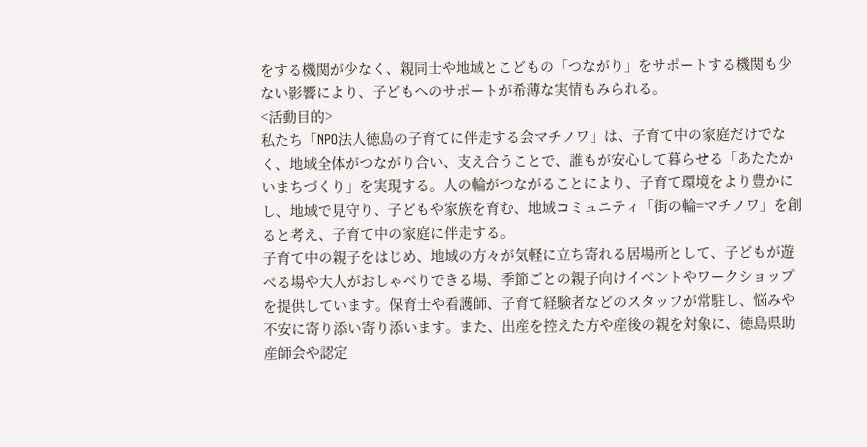をする機関が少なく、親同士や地域とこどもの「つながり」をサポートする機関も少ない影響により、子どもへのサポートが希薄な実情もみられる。
<活動目的>
私たち「NPO法人徳島の子育てに伴走する会マチノワ」は、子育て中の家庭だけでなく、地域全体がつながり合い、支え合うことで、誰もが安心して暮らせる「あたたかいまちづくり」を実現する。人の輪がつながることにより、子育て環境をより豊かにし、地域で見守り、子どもや家族を育む、地域コミュニティ「街の輪=マチノワ」を創ると考え、子育て中の家庭に伴走する。
子育て中の親子をはじめ、地域の方々が気軽に立ち寄れる居場所として、子どもが遊べる場や大人がおしゃべりできる場、季節ごとの親子向けイベントやワークショップを提供しています。保育士や看護師、子育て経験者などのスタッフが常駐し、悩みや不安に寄り添い寄り添います。また、出産を控えた方や産後の親を対象に、徳島県助産師会や認定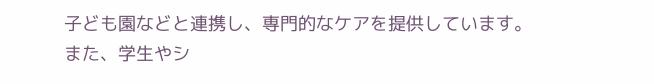子ども園などと連携し、専門的なケアを提供しています。
また、学生やシ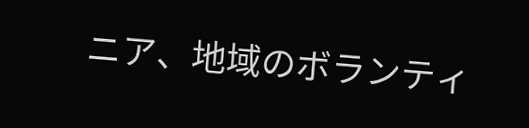ニア、地域のボランティ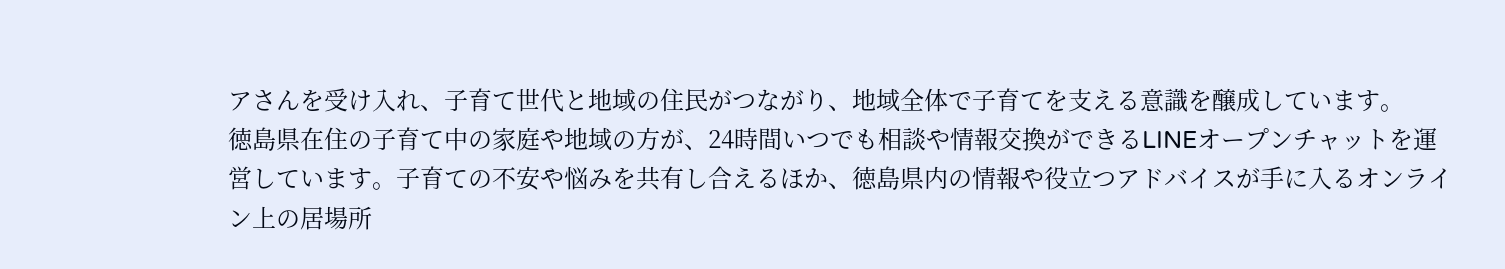アさんを受け入れ、子育て世代と地域の住民がつながり、地域全体で子育てを支える意識を醸成しています。
徳島県在住の子育て中の家庭や地域の方が、24時間いつでも相談や情報交換ができるLINEオープンチャットを運営しています。子育ての不安や悩みを共有し合えるほか、徳島県内の情報や役立つアドバイスが手に入るオンライン上の居場所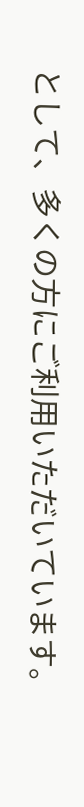として、多くの方にご利用いただいています。